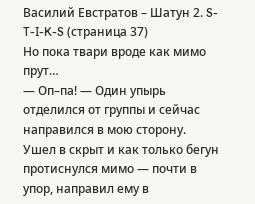Василий Евстратов – Шатун 2. S-T-I-K-S (страница 37)
Но пока твари вроде как мимо прут…
— Оп–па! — Один упырь отделился от группы и сейчас направился в мою сторону.
Ушел в скрыт и как только бегун протиснулся мимо — почти в упор, направил ему в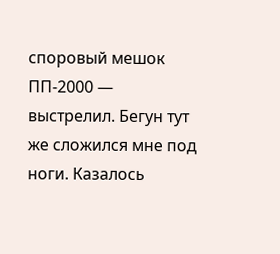споровый мешок ПП‑2000 — выстрелил. Бегун тут же сложился мне под ноги. Казалось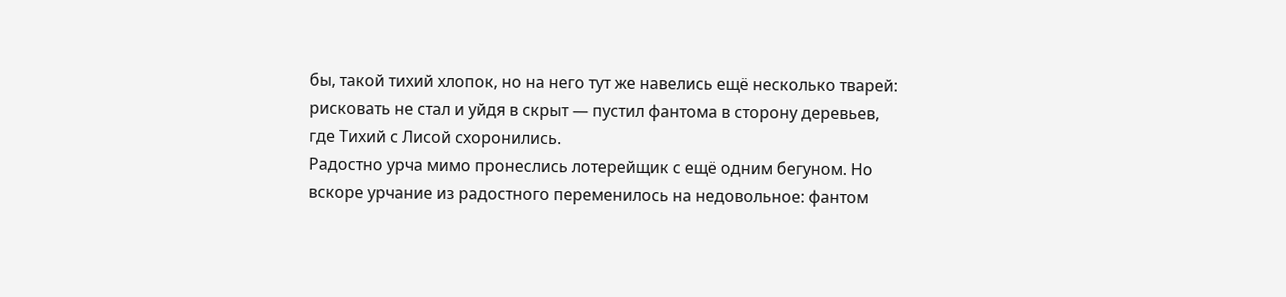бы, такой тихий хлопок, но на него тут же навелись ещё несколько тварей: рисковать не стал и уйдя в скрыт — пустил фантома в сторону деревьев, где Тихий с Лисой схоронились.
Радостно урча мимо пронеслись лотерейщик с ещё одним бегуном. Но вскоре урчание из радостного переменилось на недовольное: фантом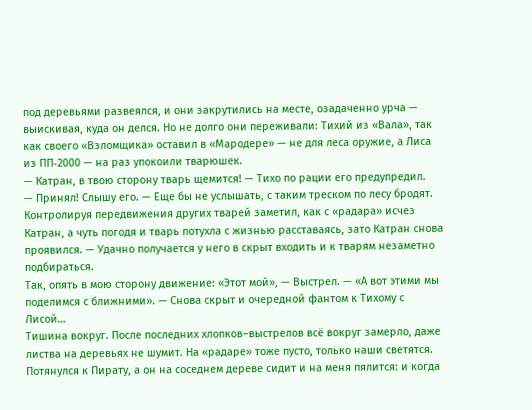под деревьями развеялся, и они закрутились на месте, озадаченно урча — выискивая, куда он делся. Но не долго они переживали: Тихий из «Вала», так как своего «Взломщика» оставил в «Мародере» — не для леса оружие, а Лиса из ПП‑2000 — на раз упокоили тварюшек.
— Катран, в твою сторону тварь щемится! — Тихо по рации его предупредил.
— Принял! Слышу его. — Еще бы не услышать, с таким треском по лесу бродят.
Контролируя передвижения других тварей заметил, как с «радара» исчез Катран, а чуть погодя и тварь потухла с жизнью расставаясь, зато Катран снова проявился. — Удачно получается у него в скрыт входить и к тварям незаметно подбираться.
Так, опять в мою сторону движение: «Этот мой», — Выстрел. — «А вот этими мы поделимся с ближними». — Снова скрыт и очередной фантом к Тихому с Лисой…
Тишина вокруг. После последних хлопков–выстрелов всё вокруг замерло, даже листва на деревьях не шумит. На «радаре» тоже пусто, только наши светятся. Потянулся к Пирату, а он на соседнем дереве сидит и на меня пялится: и когда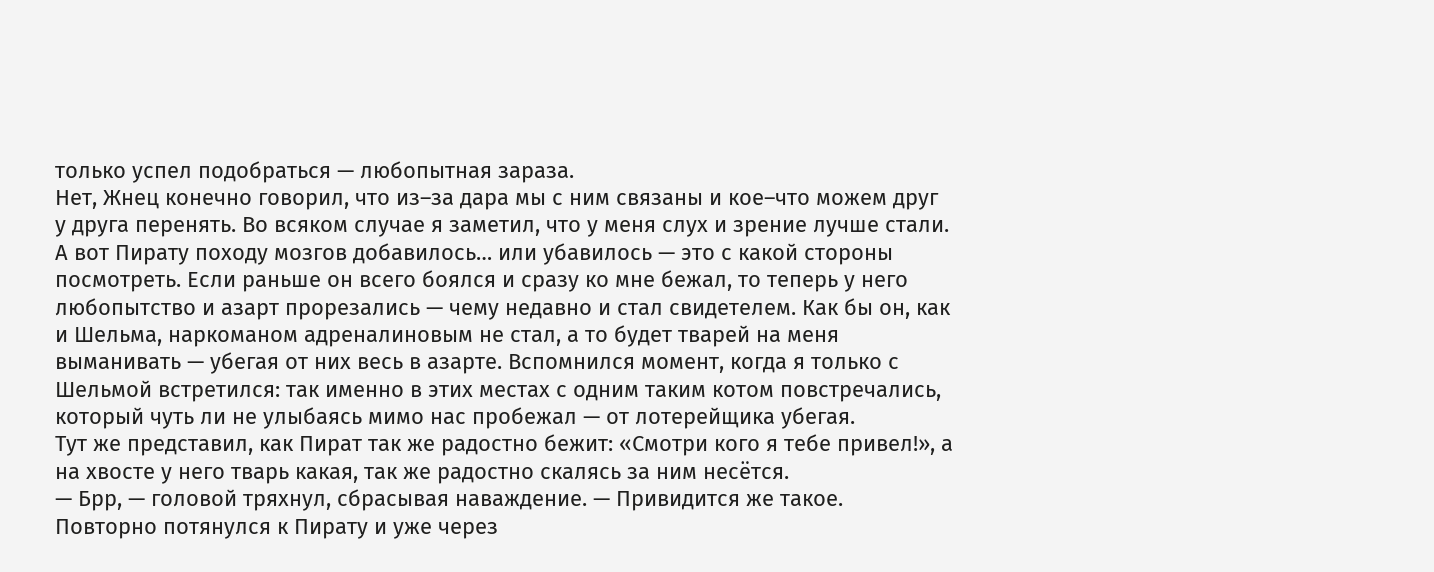только успел подобраться — любопытная зараза.
Нет, Жнец конечно говорил, что из–за дара мы с ним связаны и кое–что можем друг у друга перенять. Во всяком случае я заметил, что у меня слух и зрение лучше стали. А вот Пирату походу мозгов добавилось… или убавилось — это с какой стороны посмотреть. Если раньше он всего боялся и сразу ко мне бежал, то теперь у него любопытство и азарт прорезались — чему недавно и стал свидетелем. Как бы он, как и Шельма, наркоманом адреналиновым не стал, а то будет тварей на меня выманивать — убегая от них весь в азарте. Вспомнился момент, когда я только с Шельмой встретился: так именно в этих местах с одним таким котом повстречались, который чуть ли не улыбаясь мимо нас пробежал — от лотерейщика убегая.
Тут же представил, как Пират так же радостно бежит: «Смотри кого я тебе привел!», а на хвосте у него тварь какая, так же радостно скалясь за ним несётся.
— Брр, — головой тряхнул, сбрасывая наваждение. — Привидится же такое.
Повторно потянулся к Пирату и уже через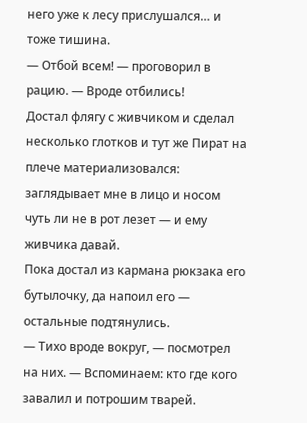него уже к лесу прислушался… и тоже тишина.
— Отбой всем! — проговорил в рацию. — Вроде отбились!
Достал флягу с живчиком и сделал несколько глотков и тут же Пират на плече материализовался: заглядывает мне в лицо и носом чуть ли не в рот лезет — и ему живчика давай.
Пока достал из кармана рюкзака его бутылочку, да напоил его — остальные подтянулись.
— Тихо вроде вокруг, — посмотрел на них. — Вспоминаем: кто где кого завалил и потрошим тварей.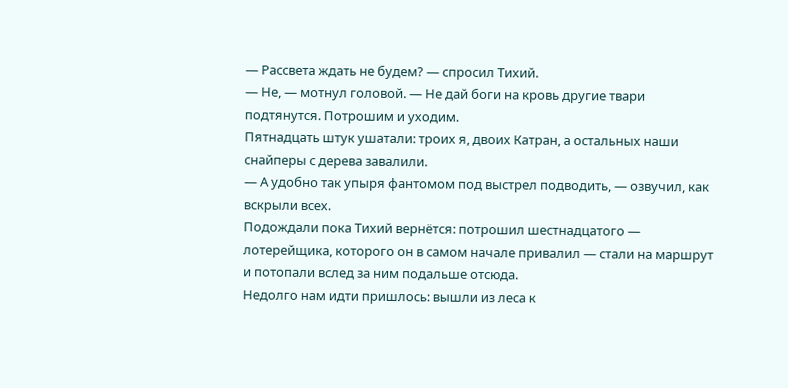— Рассвета ждать не будем? — спросил Тихий.
— Не, — мотнул головой. — Не дай боги на кровь другие твари подтянутся. Потрошим и уходим.
Пятнадцать штук ушатали: троих я, двоих Катран, а остальных наши снайперы с дерева завалили.
— А удобно так упыря фантомом под выстрел подводить, — озвучил, как вскрыли всех.
Подождали пока Тихий вернётся: потрошил шестнадцатого — лотерейщика, которого он в самом начале привалил — стали на маршрут и потопали вслед за ним подальше отсюда.
Недолго нам идти пришлось: вышли из леса к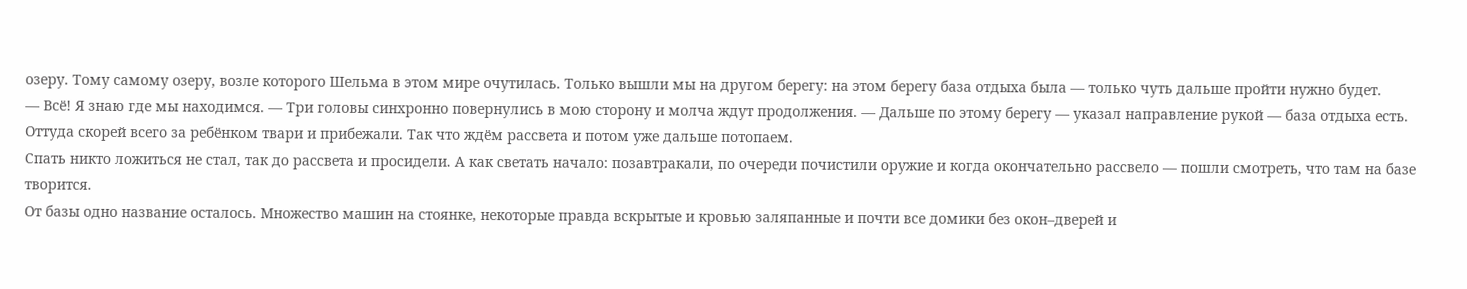озеру. Тому самому озеру, возле которого Шельма в этом мире очутилась. Только вышли мы на другом берегу: на этом берегу база отдыха была — только чуть дальше пройти нужно будет.
— Всё! Я знаю где мы находимся. — Три головы синхронно повернулись в мою сторону и молча ждут продолжения. — Дальше по этому берегу — указал направление рукой — база отдыха есть. Оттуда скорей всего за ребёнком твари и прибежали. Так что ждём рассвета и потом уже дальше потопаем.
Спать никто ложиться не стал, так до рассвета и просидели. А как светать начало: позавтракали, по очереди почистили оружие и когда окончательно рассвело — пошли смотреть, что там на базе творится.
От базы одно название осталось. Множество машин на стоянке, некоторые правда вскрытые и кровью заляпанные и почти все домики без окон–дверей и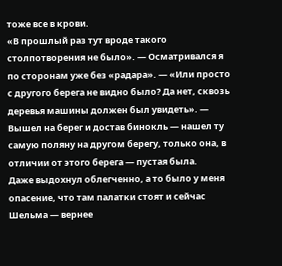тоже все в крови.
«В прошлый раз тут вроде такого столпотворения не было». — Осматривался я по сторонам уже без «радара». — «Или просто с другого берега не видно было? Да нет, сквозь деревья машины должен был увидеть». — Вышел на берег и достав бинокль — нашел ту самую поляну на другом берегу, только она, в отличии от этого берега — пустая была.
Даже выдохнул облегченно, а то было у меня опасение, что там палатки стоят и сейчас Шельма — вернее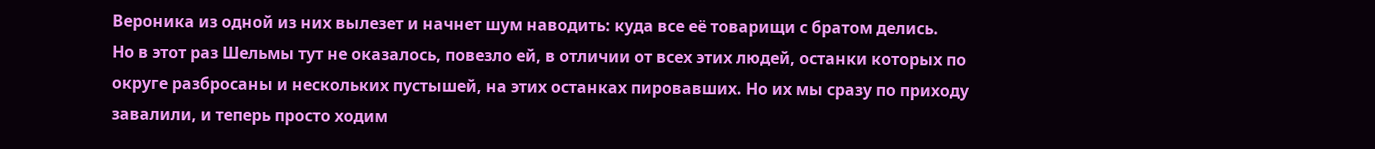Вероника из одной из них вылезет и начнет шум наводить: куда все её товарищи с братом делись.
Но в этот раз Шельмы тут не оказалось, повезло ей, в отличии от всех этих людей, останки которых по округе разбросаны и нескольких пустышей, на этих останках пировавших. Но их мы сразу по приходу завалили, и теперь просто ходим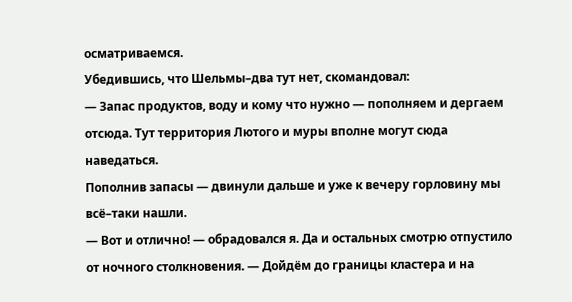осматриваемся.
Убедившись, что Шельмы–два тут нет, скомандовал:
— Запас продуктов, воду и кому что нужно — пополняем и дергаем отсюда. Тут территория Лютого и муры вполне могут сюда наведаться.
Пополнив запасы — двинули дальше и уже к вечеру горловину мы всё–таки нашли.
— Вот и отлично! — обрадовался я. Да и остальных смотрю отпустило от ночного столкновения. — Дойдём до границы кластера и на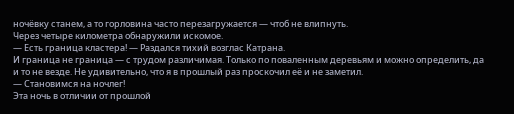ночёвку станем, а то горловина часто перезагружается — чтоб не влипнуть.
Через четыре километра обнаружили искомое.
— Есть граница кластера! — Раздался тихий возглас Катрана.
И граница не граница — с трудом различимая. Только по поваленным деревьям и можно определить, да и то не везде. Не удивительно, что я в прошлый раз проскочил её и не заметил.
— Становимся на ночлег!
Эта ночь в отличии от прошлой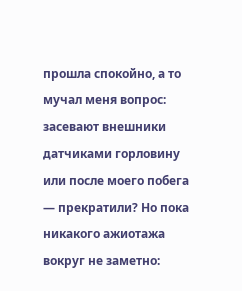прошла спокойно, а то мучал меня вопрос: засевают внешники датчиками горловину или после моего побега — прекратили? Но пока никакого ажиотажа вокруг не заметно: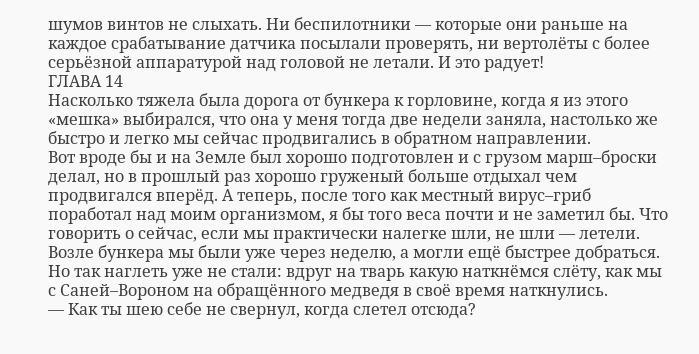шумов винтов не слыхать. Ни беспилотники — которые они раньше на каждое срабатывание датчика посылали проверять, ни вертолёты с более серьёзной аппаратурой над головой не летали. И это радует!
ГЛАВА 14
Насколько тяжела была дорога от бункера к горловине, когда я из этого «мешка» выбирался, что она у меня тогда две недели заняла, настолько же быстро и легко мы сейчас продвигались в обратном направлении.
Вот вроде бы и на Земле был хорошо подготовлен и с грузом марш–броски делал, но в прошлый раз хорошо груженый больше отдыхал чем продвигался вперёд. А теперь, после того как местный вирус–гриб поработал над моим организмом, я бы того веса почти и не заметил бы. Что говорить о сейчас, если мы практически налегке шли, не шли — летели.
Возле бункера мы были уже через неделю, а могли ещё быстрее добраться. Но так наглеть уже не стали: вдруг на тварь какую наткнёмся слёту, как мы с Саней–Вороном на обращённого медведя в своё время наткнулись.
— Как ты шею себе не свернул, когда слетел отсюда?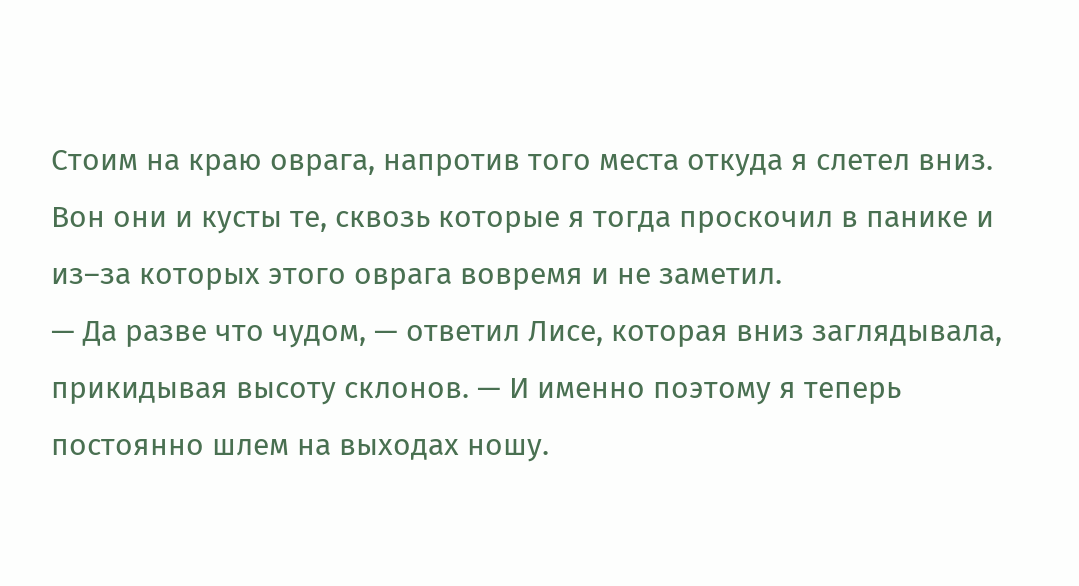Стоим на краю оврага, напротив того места откуда я слетел вниз. Вон они и кусты те, сквозь которые я тогда проскочил в панике и из–за которых этого оврага вовремя и не заметил.
— Да разве что чудом, — ответил Лисе, которая вниз заглядывала, прикидывая высоту склонов. — И именно поэтому я теперь постоянно шлем на выходах ношу.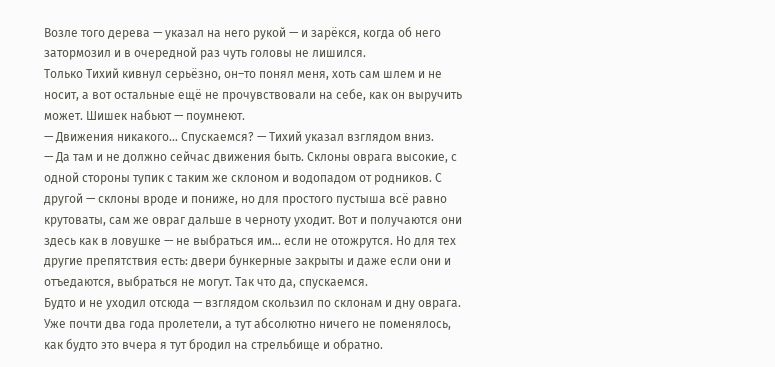Возле того дерева — указал на него рукой — и зарёкся, когда об него затормозил и в очередной раз чуть головы не лишился.
Только Тихий кивнул серьёзно, он–то понял меня, хоть сам шлем и не носит, а вот остальные ещё не прочувствовали на себе, как он выручить может. Шишек набьют — поумнеют.
— Движения никакого… Спускаемся? — Тихий указал взглядом вниз.
— Да там и не должно сейчас движения быть. Склоны оврага высокие, с одной стороны тупик с таким же склоном и водопадом от родников. С другой — склоны вроде и пониже, но для простого пустыша всё равно крутоваты, сам же овраг дальше в черноту уходит. Вот и получаются они здесь как в ловушке — не выбраться им… если не отожрутся. Но для тех другие препятствия есть: двери бункерные закрыты и даже если они и отъедаются, выбраться не могут. Так что да, спускаемся.
Будто и не уходил отсюда — взглядом скользил по склонам и дну оврага. Уже почти два года пролетели, а тут абсолютно ничего не поменялось, как будто это вчера я тут бродил на стрельбище и обратно.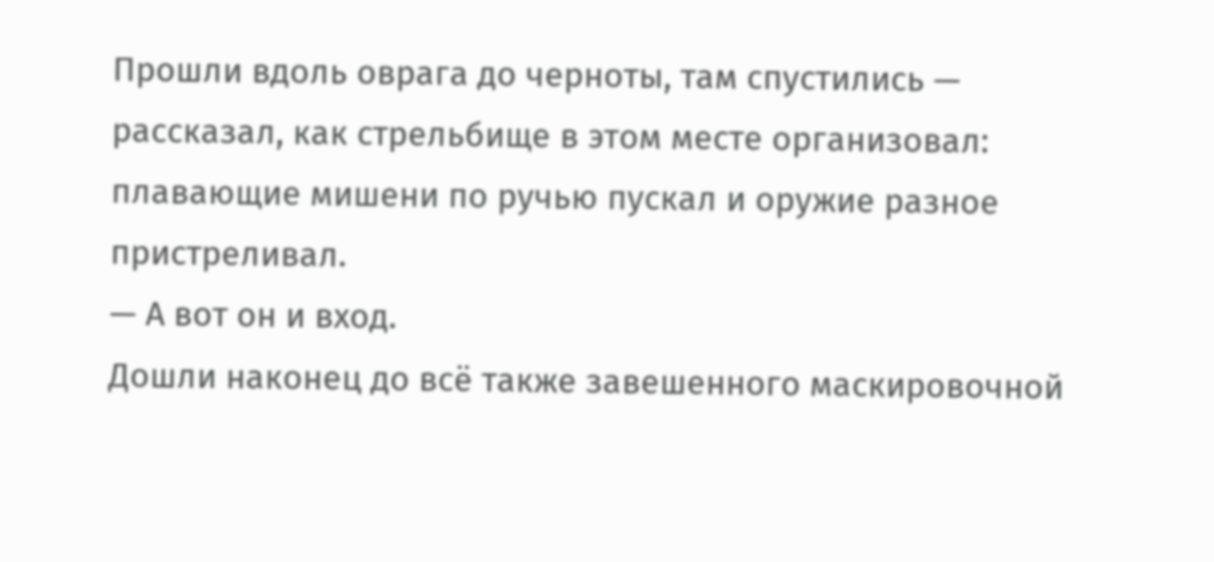Прошли вдоль оврага до черноты, там спустились — рассказал, как стрельбище в этом месте организовал: плавающие мишени по ручью пускал и оружие разное пристреливал.
— А вот он и вход.
Дошли наконец до всё также завешенного маскировочной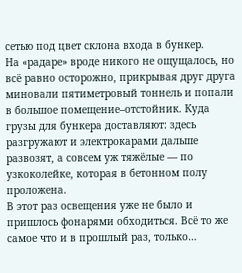сетью под цвет склона входа в бункер.
На «радаре» вроде никого не ощущалось, но всё равно осторожно, прикрывая друг друга миновали пятиметровый тоннель и попали в большое помещение–отстойник. Куда грузы для бункера доставляют: здесь разгружают и электрокарами дальше развозят, а совсем уж тяжёлые — по узкоколейке, которая в бетонном полу проложена.
В этот раз освещения уже не было и пришлось фонарями обходиться. Всё то же самое что и в прошлый раз, только…